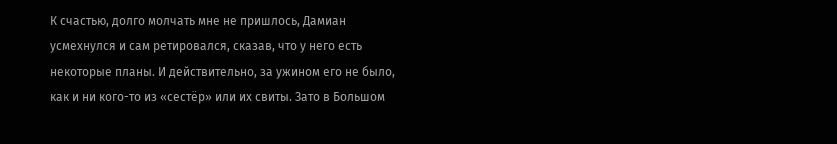К счастью, долго молчать мне не пришлось, Дамиан усмехнулся и сам ретировался, сказав, что у него есть некоторые планы. И действительно, за ужином его не было, как и ни кого-то из «сестёр» или их свиты. Зато в Большом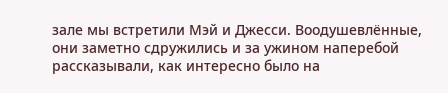зале мы встретили Мэй и Джесси. Воодушевлённые, они заметно сдружились и за ужином наперебой рассказывали, как интересно было на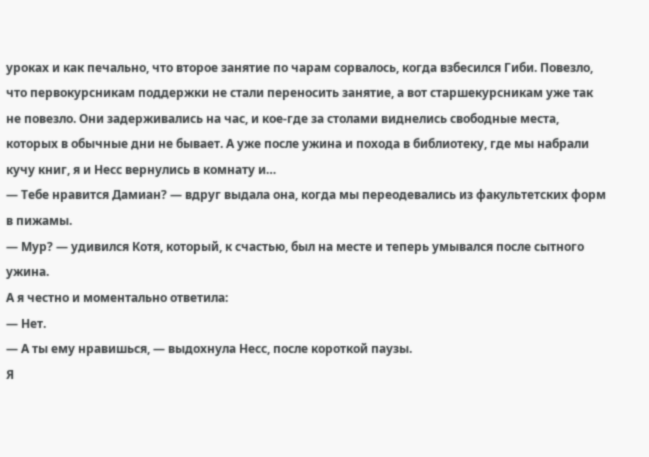уроках и как печально, что второе занятие по чарам сорвалось, когда взбесился Гиби. Повезло, что первокурсникам поддержки не стали переносить занятие, а вот старшекурсникам уже так не повезло. Они задерживались на час, и кое-где за столами виднелись свободные места, которых в обычные дни не бывает. А уже после ужина и похода в библиотеку, где мы набрали кучу книг, я и Несс вернулись в комнату и…
— Тебе нравится Дамиан? — вдруг выдала она, когда мы переодевались из факультетских форм в пижамы.
— Мур? — удивился Котя, который, к счастью, был на месте и теперь умывался после сытного ужина.
А я честно и моментально ответила:
— Нет.
— А ты ему нравишься, — выдохнула Несс, после короткой паузы.
Я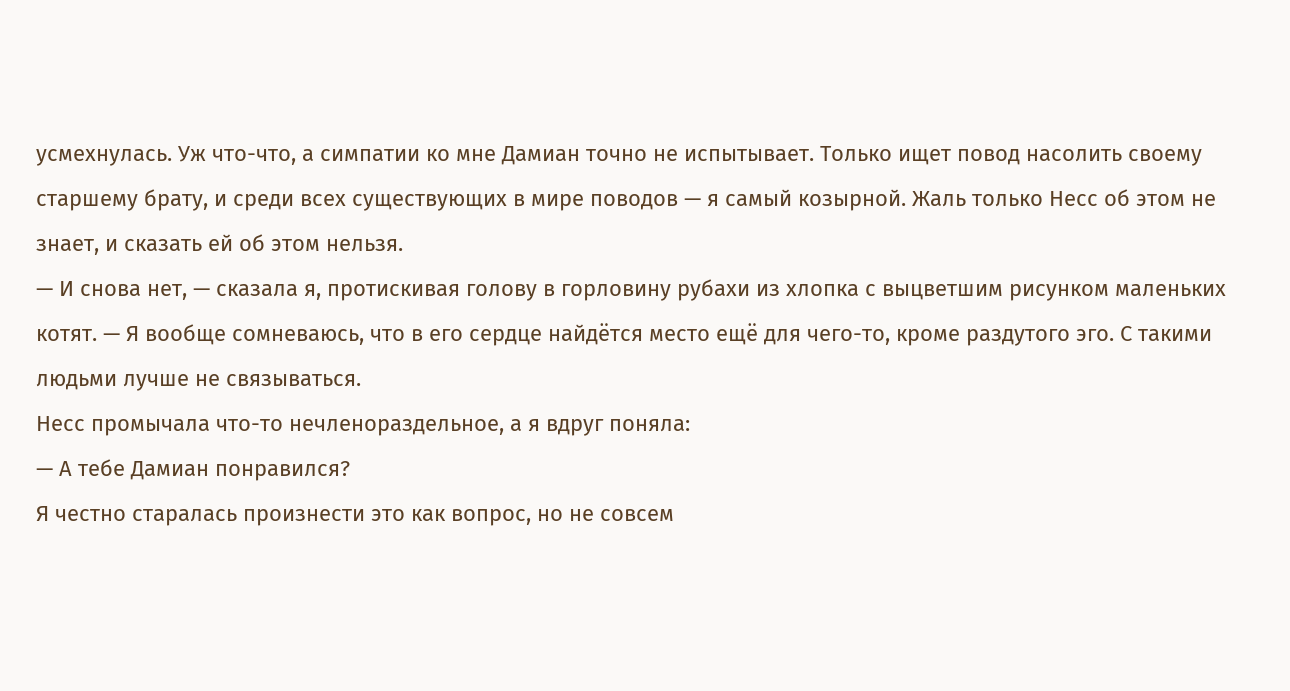усмехнулась. Уж что-что, а симпатии ко мне Дамиан точно не испытывает. Только ищет повод насолить своему старшему брату, и среди всех существующих в мире поводов — я самый козырной. Жаль только Несс об этом не знает, и сказать ей об этом нельзя.
— И снова нет, — сказала я, протискивая голову в горловину рубахи из хлопка с выцветшим рисунком маленьких котят. — Я вообще сомневаюсь, что в его сердце найдётся место ещё для чего-то, кроме раздутого эго. С такими людьми лучше не связываться.
Несс промычала что-то нечленораздельное, а я вдруг поняла:
— А тебе Дамиан понравился?
Я честно старалась произнести это как вопрос, но не совсем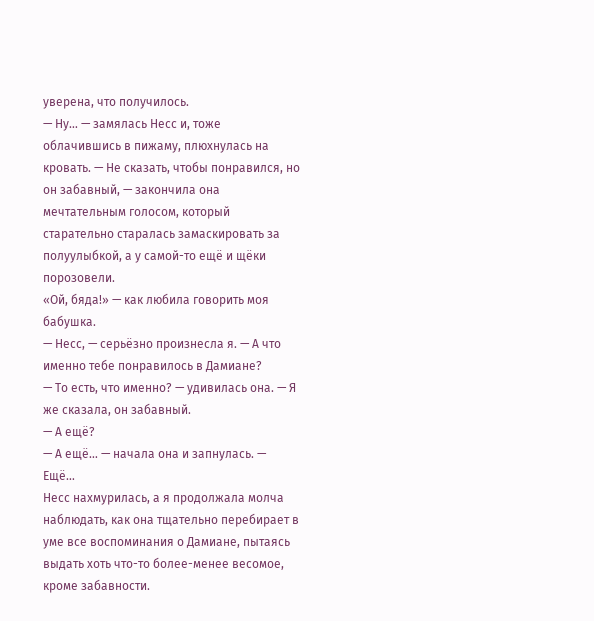уверена, что получилось.
— Ну… — замялась Несс и, тоже облачившись в пижаму, плюхнулась на кровать. — Не сказать, чтобы понравился, но он забавный, — закончила она мечтательным голосом, который старательно старалась замаскировать за полуулыбкой, а у самой-то ещё и щёки порозовели.
«Ой, бяда!» — как любила говорить моя бабушка.
— Несс, — серьёзно произнесла я. — А что именно тебе понравилось в Дамиане?
— То есть, что именно? — удивилась она. — Я же сказала, он забавный.
— А ещё?
— А ещё… — начала она и запнулась. — Ещё…
Несс нахмурилась, а я продолжала молча наблюдать, как она тщательно перебирает в уме все воспоминания о Дамиане, пытаясь выдать хоть что-то более-менее весомое, кроме забавности.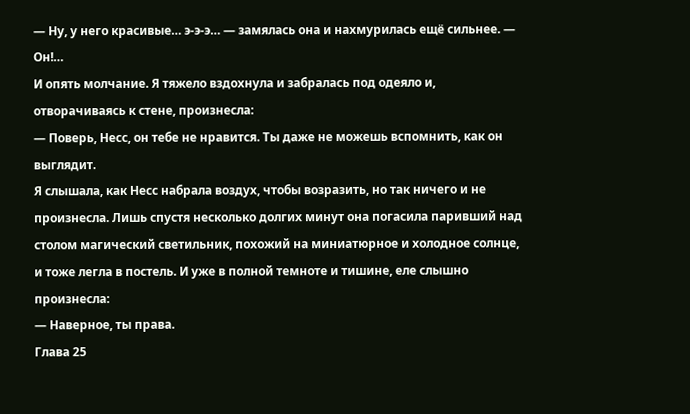— Ну, у него красивые… э-э-э… — замялась она и нахмурилась ещё сильнее. — Он!…
И опять молчание. Я тяжело вздохнула и забралась под одеяло и, отворачиваясь к стене, произнесла:
— Поверь, Несс, он тебе не нравится. Ты даже не можешь вспомнить, как он выглядит.
Я слышала, как Несс набрала воздух, чтобы возразить, но так ничего и не произнесла. Лишь спустя несколько долгих минут она погасила паривший над столом магический светильник, похожий на миниатюрное и холодное солнце, и тоже легла в постель. И уже в полной темноте и тишине, еле слышно произнесла:
— Наверное, ты права.
Глава 25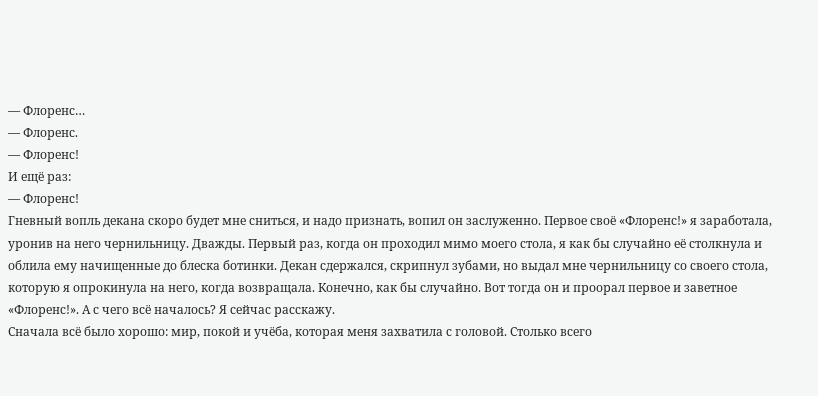— Флоренс…
— Флоренс.
— Флоренс!
И ещё раз:
— Флоренс!
Гневный вопль декана скоро будет мне сниться, и надо признать, вопил он заслуженно. Первое своё «Флоренс!» я заработала, уронив на него чернильницу. Дважды. Первый раз, когда он проходил мимо моего стола, я как бы случайно её столкнула и облила ему начищенные до блеска ботинки. Декан сдержался, скрипнул зубами, но выдал мне чернильницу со своего стола, которую я опрокинула на него, когда возвращала. Конечно, как бы случайно. Вот тогда он и проорал первое и заветное «Флоренс!». А с чего всё началось? Я сейчас расскажу.
Сначала всё было хорошо: мир, покой и учёба, которая меня захватила с головой. Столько всего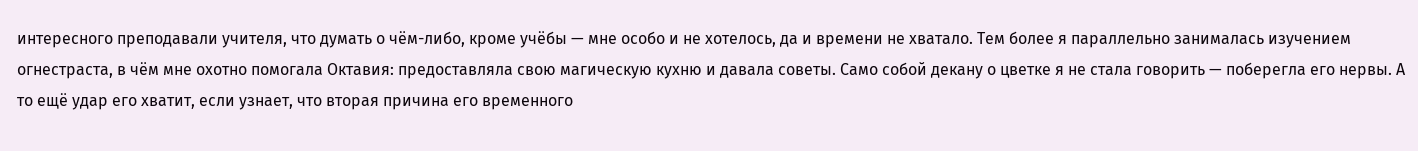интересного преподавали учителя, что думать о чём-либо, кроме учёбы — мне особо и не хотелось, да и времени не хватало. Тем более я параллельно занималась изучением огнестраста, в чём мне охотно помогала Октавия: предоставляла свою магическую кухню и давала советы. Само собой декану о цветке я не стала говорить — поберегла его нервы. А то ещё удар его хватит, если узнает, что вторая причина его временного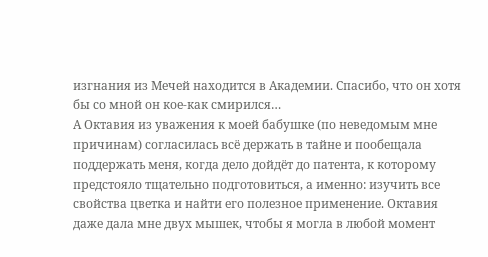изгнания из Мечей находится в Академии. Спасибо, что он хотя бы со мной он кое-как смирился…
А Октавия из уважения к моей бабушке (по неведомым мне причинам) согласилась всё держать в тайне и пообещала поддержать меня, когда дело дойдёт до патента, к которому предстояло тщательно подготовиться, а именно: изучить все свойства цветка и найти его полезное применение. Октавия даже дала мне двух мышек, чтобы я могла в любой момент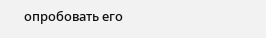опробовать его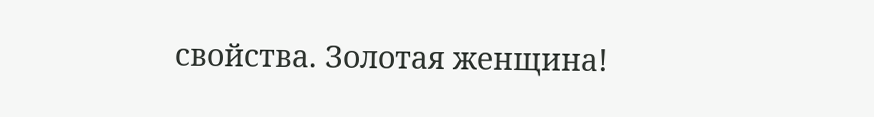свойства. Золотая женщина!